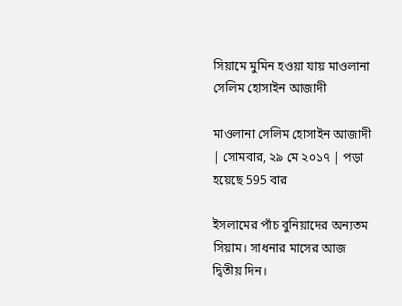সিয়ামে মুমিন হওয়া যায় মাওলানা সেলিম হোসাইন আজাদী

মাওলানা সেলিম হোসাইন আজাদী | সোমবার, ২৯ মে ২০১৭ | পড়া হয়েছে 595 বার

ইসলামের পাঁচ বুনিয়াদের অন্যতম সিয়াম। সাধনার মাসের আজ দ্বিতীয় দিন।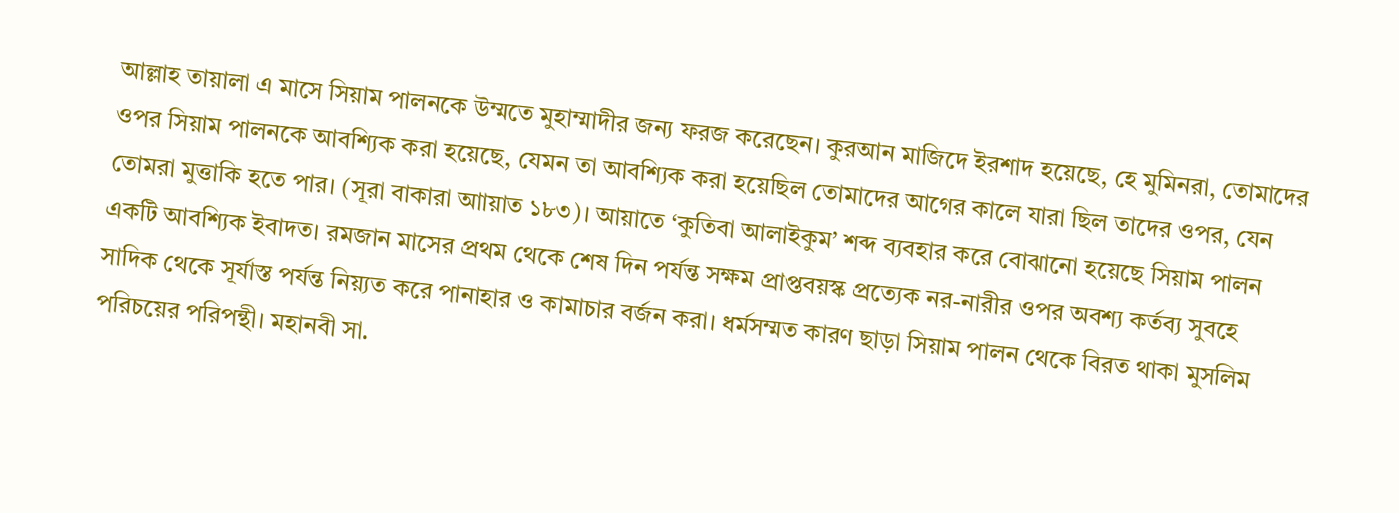আল্লাহ তায়ালা এ মাসে সিয়াম পালনকে উম্মতে মুহাম্মাদীর জন্য ফরজ করেছেন। কুরআন মাজিদে ইরশাদ হয়েছে, হে মুমিনরা, তোমাদের ওপর সিয়াম পালনকে আবশ্যিক করা হয়েছে, যেমন তা আবশ্যিক করা হয়েছিল তোমাদের আগের কালে যারা ছিল তাদের ওপর, যেন তোমরা মুত্তাকি হতে পার। (সূরা বাকারা আায়াত ১৮৩)। আয়াতে ‘কুতিবা আলাইকুম’ শব্দ ব্যবহার করে বোঝানো হয়েছে সিয়াম পালন একটি আবশ্যিক ইবাদত। রমজান মাসের প্রথম থেকে শেষ দিন পর্যন্ত সক্ষম প্রাপ্তবয়স্ক প্রত্যেক নর-নারীর ওপর অবশ্য কর্তব্য সুবহে সাদিক থেকে সূর্যাস্ত পর্যন্ত নিয়্যত করে পানাহার ও কামাচার বর্জন করা। ধর্মসম্মত কারণ ছাড়া সিয়াম পালন থেকে বিরত থাকা মুসলিম পরিচয়ের পরিপন্থী। মহানবী সা.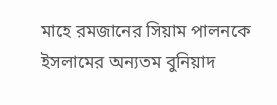মাহে রমজানের সিয়াম পালনকে ইসলামের অন্যতম বুনিয়াদ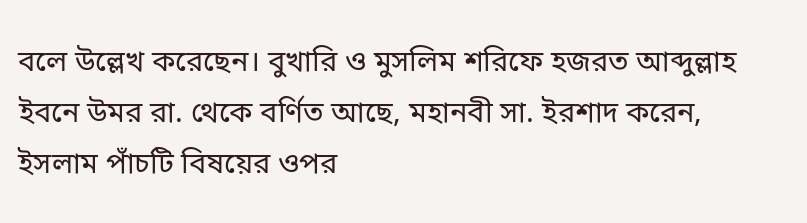বলে উল্লেখ করেছেন। বুখারি ও মুসলিম শরিফে হজরত আব্দুল্লাহ ইবনে উমর রা. থেকে বর্ণিত আছে, মহানবী সা. ইরশাদ করেন, ইসলাম পাঁচটি বিষয়ের ওপর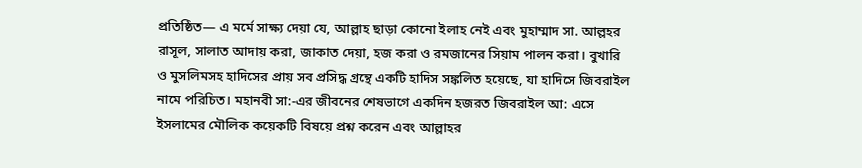প্রতিষ্ঠিত— এ মর্মে সাক্ষ্য দেয়া যে, আল্লাহ ছাড়া কোনো ইলাহ নেই এবং মুহাম্মাদ সা. আল্লহর রাসূল, সালাত আদায় করা, জাকাত দেয়া, হজ করা ও রমজানের সিয়াম পালন করা। বুখারি ও মুসলিমসহ হাদিসের প্রায় সব প্রসিদ্ধ গ্রন্থে একটি হাদিস সঙ্কলিত হয়েছে, যা হাদিসে জিবরাইল নামে পরিচিত। মহানবী সা:-এর জীবনের শেষভাগে একদিন হজরত জিবরাইল আ: এসে ইসলামের মৌলিক কয়েকটি বিষয়ে প্রশ্ন করেন এবং আল্লাহর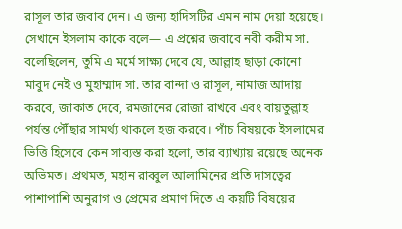রাসূল তার জবাব দেন। এ জন্য হাদিসটির এমন নাম দেয়া হয়েছে। সেখানে ইসলাম কাকে বলে— এ প্রশ্নের জবাবে নবী করীম সা. বলেছিলেন, তুমি এ মর্মে সাক্ষ্য দেবে যে, আল্লাহ ছাড়া কোনো মাবুদ নেই ও মুহাম্মাদ সা. তার বান্দা ও রাসূল, নামাজ আদায় করবে, জাকাত দেবে, রমজানের রোজা রাখবে এবং বায়তুল্লাহ পর্যন্ত পৌঁছার সামর্থ্য থাকলে হজ করবে। পাঁচ বিষয়কে ইসলামের ভিত্তি হিসেবে কেন সাব্যস্ত করা হলো, তার ব্যাখ্যায় রয়েছে অনেক অভিমত। প্রথমত, মহান রাব্বুল আলামিনের প্রতি দাসত্বের পাশাপাশি অনুরাগ ও প্রেমের প্রমাণ দিতে এ কয়টি বিষয়ের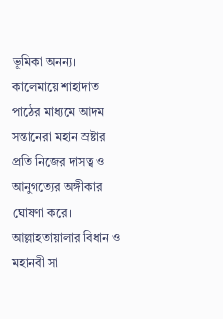ভূমিকা অনন্য। কালেমায়ে শাহাদাত পাঠের মাধ্যমে আদম সন্তানেরা মহান স্রষ্টার প্রতি নিজের দাসত্ব ও আনুগত্যের অঙ্গীকার ঘোষণা করে। আল্লাহতায়ালার বিধান ও মহানবী সা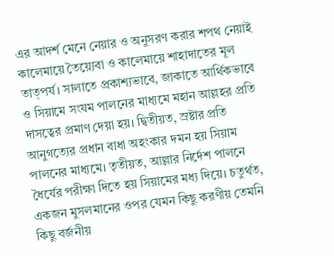এর আদর্শ মেনে নেয়ার ও অনুসরণ করার শপথ নেয়াই কালেমায়ে তৈয়্যেবা ও কালেমায়ে শাহাদাতের মূল তাত্পর্য। সালাতে প্রকাশ্যভাবে, জাকাতে আর্থিকভাবে ও সিয়ামে সংযম পালনের মাধ্যমে মহান আল্লহর প্রতি দাসত্বের প্রমাণ দেয়া হয়। দ্বিতীয়ত, স্রষ্টার প্রতি আনুগত্যের প্রধান বাধা অহংকার দমন হয় সিয়াম পালনের মাধ্যমে। তৃতীয়ত, আল্লার নির্দেশ পালনে ধৈর্যের পরীক্ষা দিতে হয় সিয়ামের মধ্য দিয়ে। চতুর্থত, একজন মুসলমানের ওপর যেমন কিছু করণীয় তেমনি কিছু বর্জনীয়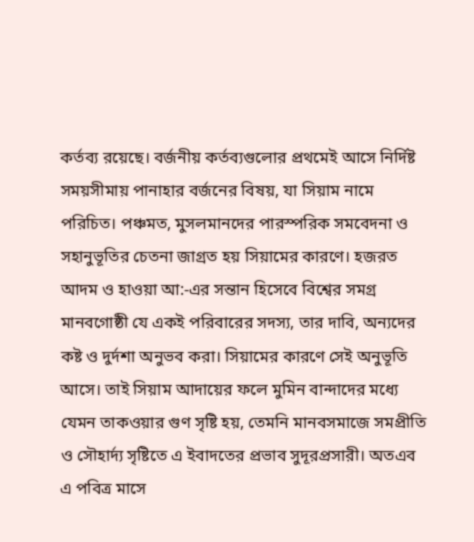কর্তব্য রয়েছে। বর্জনীয় কর্তব্যগুলোর প্রথমেই আসে নির্দিষ্ট সময়সীমায় পানাহার বর্জনের বিষয়, যা সিয়াম নামে পরিচিত। পঞ্চমত, মুসলমানদের পারস্পরিক সমবেদনা ও সহানুভূতির চেতনা জাগ্রত হয় সিয়ামের কারণে। হজরত আদম ও হাওয়া আ:-এর সন্তান হিসেবে বিশ্বের সমগ্র মানবগোষ্ঠী যে একই পরিবারের সদস্য, তার দাবি, অন্যদের কষ্ট ও দুর্দশা অনুভব করা। সিয়ামের কারণে সেই অনুভূতি আসে। তাই সিয়াম আদায়ের ফলে মুমিন বান্দাদের মধ্যে যেমন তাকওয়ার গুণ সৃষ্টি হয়, তেমনি মানবসমাজে সমপ্রীতি ও সৌহার্দ্য সৃষ্টিতে এ ইবাদতের প্রভাব সুদূরপ্রসারী। অতএব এ পবিত্র মাসে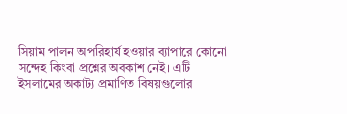সিয়াম পালন অপরিহার্য হওয়ার ব্যাপারে কোনো সন্দেহ কিংবা প্রশ্নের অবকাশ নেই। এটি ইসলামের অকাট্য প্রমাণিত বিষয়গুলোর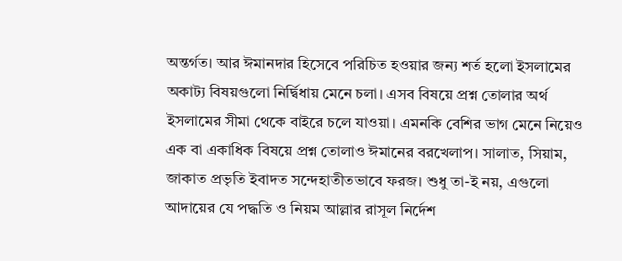অন্তর্গত। আর ঈমানদার হিসেবে পরিচিত হওয়ার জন্য শর্ত হলো ইসলামের অকাট্য বিষয়গুলো নির্দ্বিধায় মেনে চলা। এসব বিষয়ে প্রশ্ন তোলার অর্থ ইসলামের সীমা থেকে বাইরে চলে যাওয়া। এমনকি বেশির ভাগ মেনে নিয়েও এক বা একাধিক বিষয়ে প্রশ্ন তোলাও ঈমানের বরখেলাপ। সালাত, সিয়াম, জাকাত প্রভৃতি ইবাদত সন্দেহাতীতভাবে ফরজ। শুধু তা-ই নয়, এগুলো আদায়ের যে পদ্ধতি ও নিয়ম আল্লার রাসূল নির্দেশ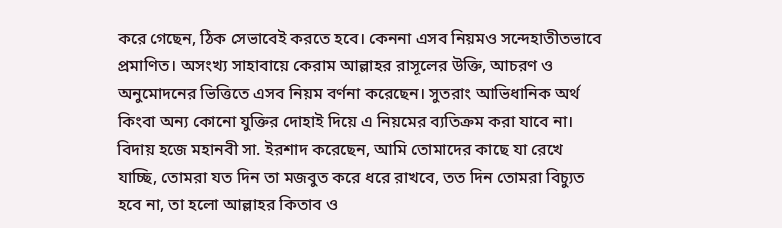করে গেছেন, ঠিক সেভাবেই করতে হবে। কেননা এসব নিয়মও সন্দেহাতীতভাবে প্রমাণিত। অসংখ্য সাহাবায়ে কেরাম আল্লাহর রাসূলের উক্তি, আচরণ ও অনুমোদনের ভিত্তিতে এসব নিয়ম বর্ণনা করেছেন। সুতরাং আভিধানিক অর্থ কিংবা অন্য কোনো যুক্তির দোহাই দিয়ে এ নিয়মের ব্যতিক্রম করা যাবে না। বিদায় হজে মহানবী সা. ইরশাদ করেছেন, আমি তোমাদের কাছে যা রেখে যাচ্ছি, তোমরা যত দিন তা মজবুত করে ধরে রাখবে, তত দিন তোমরা বিচ্যুত হবে না, তা হলো আল্লাহর কিতাব ও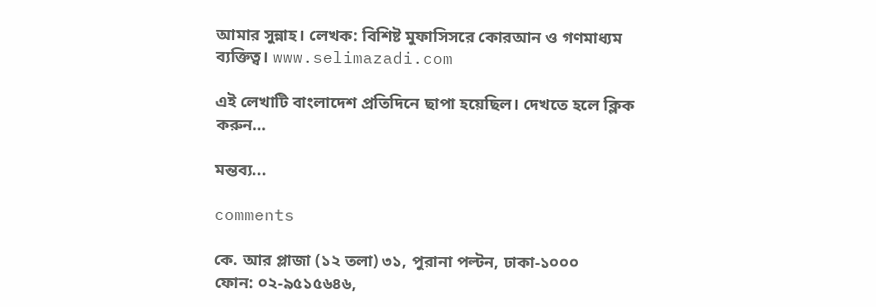আমার সুন্নাহ। লেখক: বিশিষ্ট মুফাসিসরে কোরআন ও গণমাধ্যম ব্যক্তিত্ব। www.selimazadi.com

এই লেখাটি বাংলাদেশ প্রতিদিনে ছাপা হয়েছিল। দেখতে হলে ক্লিক করুন…

মন্তব্য...

comments

কে. আর প্লাজা (১২ তলা) ৩১, পুরানা পল্টন, ঢাকা-১০০০
ফোন: ০২-৯৫১৫৬৪৬,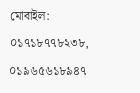মোবাইল: ০১৭১৮৭৭৮২৩৮, ০১৯৬৫৬১৮৯৪৭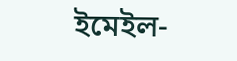ইমেইল-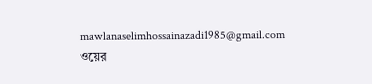mawlanaselimhossainazadi1985@gmail.com
ওয়ের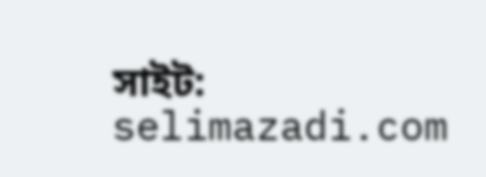সাইট: selimazadi.com